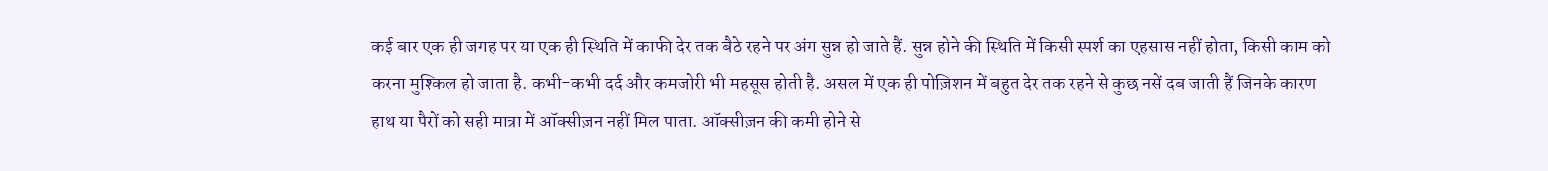कई बार एक ही जगह पर या एक ही स्थिति में काफी देर तक बैठे रहने पर अंग सुन्न हो जाते हैं. सुन्न होने की स्थिति में किसी स्पर्श का एहसास नहीं होता, किसी काम को करना मुश्किल हो जाता है. कभी-कभी दर्द और कमजोरी भी महसूस होती है. असल में एक ही पोज़िशन में बहुत देर तक रहने से कुछ नसें दब जाती हैं जिनके कारण हाथ या पैरों को सही मात्रा में ऑक्सीज़न नहीं मिल पाता. ऑक्सीज़न की कमी होने से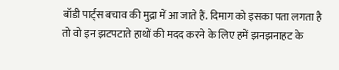बॉडी पार्ट्स बचाव की मुद्रा में आ जाते हैं. दिमाग को इसका पता लगता है तो वो इन झटपटाते हाथों की मदद करने के लिए हमें झनझनाहट के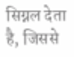सिग्नल देता है, जिससे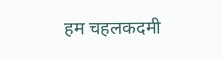हम चहलकदमी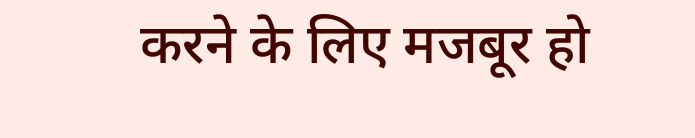करने के लिए मजबूर हो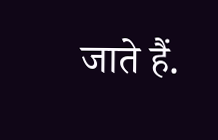जाते हैं.